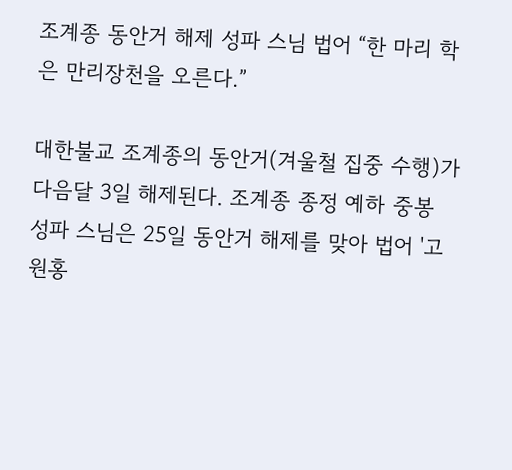조계종 동안거 해제 성파 스님 법어 “한 마리 학은 만리장천을 오른다.”

대한불교 조계종의 동안거(겨울철 집중 수행)가 다음달 3일 해제된다. 조계종 종정 예하 중봉 성파 스님은 25일 동안거 해제를 맞아 법어 '고원홍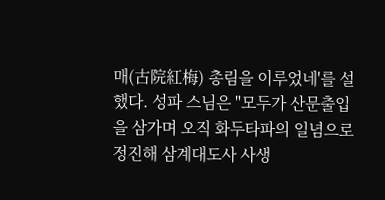매(古院紅梅) 총림을 이루었네'를 설했다. 성파 스님은 "모두가 산문출입을 삼가며 오직 화두타파의 일념으로 정진해 삼계대도사 사생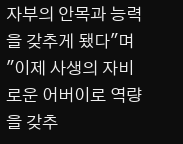자부의 안목과 능력을 갖추게 됐다"며 "이제 사생의 자비로운 어버이로 역량을 갖추